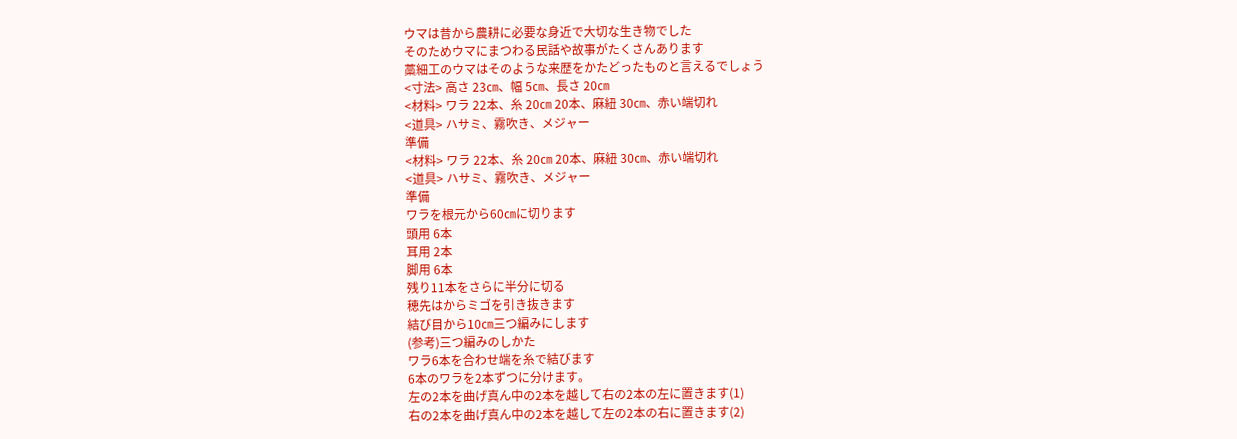ウマは昔から農耕に必要な身近で大切な生き物でした
そのためウマにまつわる民話や故事がたくさんあります
藁細工のウマはそのような来歴をかたどったものと言えるでしょう
<寸法> 高さ 23㎝、幅 5㎝、長さ 20㎝
<材料> ワラ 22本、糸 20㎝ 20本、麻紐 30㎝、赤い端切れ
<道具> ハサミ、霧吹き、メジャー
準備
<材料> ワラ 22本、糸 20㎝ 20本、麻紐 30㎝、赤い端切れ
<道具> ハサミ、霧吹き、メジャー
準備
ワラを根元から60㎝に切ります
頭用 6本
耳用 2本
脚用 6本
残り11本をさらに半分に切る
穂先はからミゴを引き抜きます
結び目から10㎝三つ編みにします
(参考)三つ編みのしかた
ワラ6本を合わせ端を糸で結びます
6本のワラを2本ずつに分けます。
左の2本を曲げ真ん中の2本を越して右の2本の左に置きます(1)
右の2本を曲げ真ん中の2本を越して左の2本の右に置きます(2)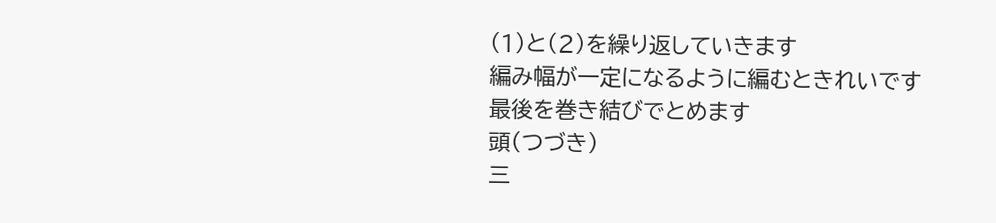(1)と(2)を繰り返していきます
編み幅が一定になるように編むときれいです
最後を巻き結びでとめます
頭(つづき)
三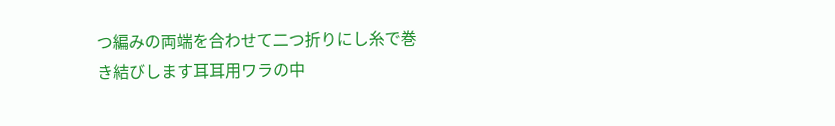つ編みの両端を合わせて二つ折りにし糸で巻き結びします耳耳用ワラの中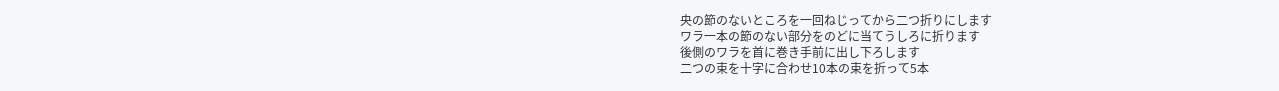央の節のないところを一回ねじってから二つ折りにします
ワラ一本の節のない部分をのどに当てうしろに折ります
後側のワラを首に巻き手前に出し下ろします
二つの束を十字に合わせ10本の束を折って5本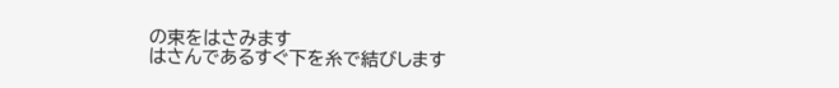の束をはさみます
はさんであるすぐ下を糸で結びします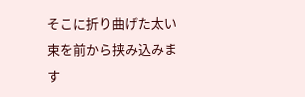そこに折り曲げた太い束を前から挟み込みます